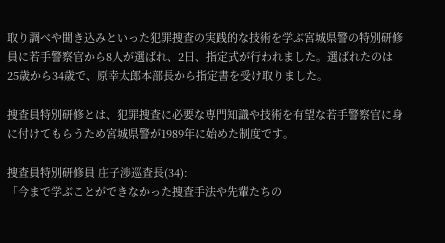取り調べや聞き込みといった犯罪捜査の実践的な技術を学ぶ宮城県警の特別研修員に若手警察官から8人が選ばれ、2日、指定式が行われました。選ばれたのは25歳から34歳で、原幸太郎本部長から指定書を受け取りました。

捜査員特別研修とは、犯罪捜査に必要な専門知識や技術を有望な若手警察官に身に付けてもらうため宮城県警が1989年に始めた制度です。

捜査員特別研修員 庄子渉巡査長(34):
「今まで学ぶことができなかった捜査手法や先輩たちの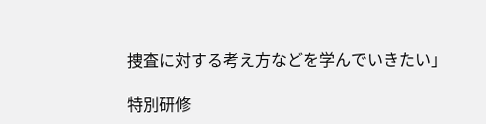捜査に対する考え方などを学んでいきたい」

特別研修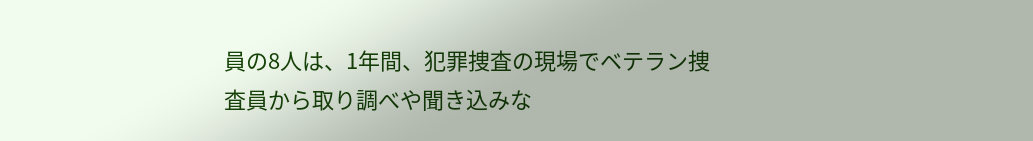員の8人は、1年間、犯罪捜査の現場でベテラン捜査員から取り調べや聞き込みな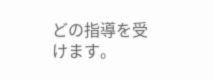どの指導を受けます。